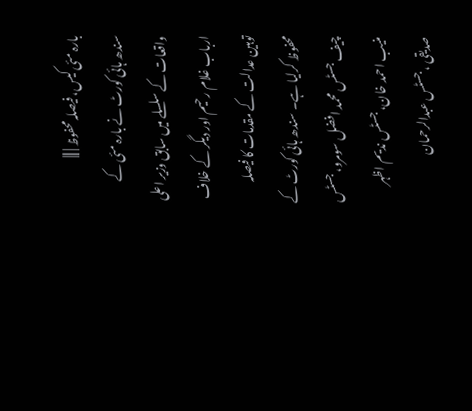بارہ مئی کیس، فیصلہ محفوظ | |||
سندھ ہائی کورٹ نے بارہ مئی کے واقعات کے سلسلے میں سابق وزیر اعلی ارباب غلام رحیم اور دیگر کے خلاف توہین عدالت کے مقدمات کا فیصلہ محفوظ کرلیا ہے۔ سندھ ہائی کورٹ کے چیف جسٹس محمد افضل سومرو، جسٹس منیب احمد خان، جسٹس ندیم اظہر صدیقی ، جسٹس عبدالرحمان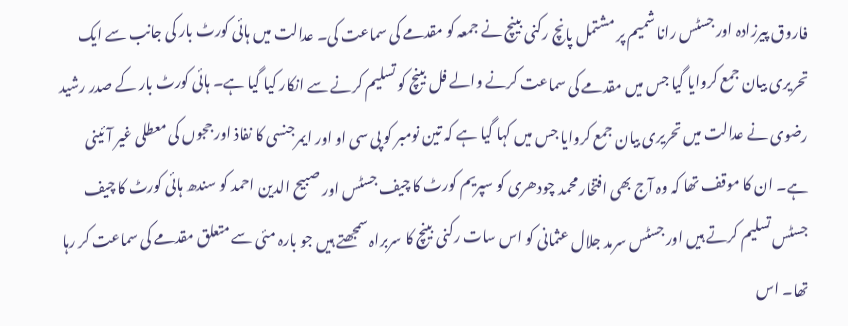فاروق پیرزادہ اور جسٹس رانا شمیم پر مشتمل پانچ رکنی بینچ نے جمعہ کو مقدمے کی سماعت کی۔ عدالت میں ہائی کورٹ بار کی جانب سے ایک تحریری بیان جمع کروایا گیا جس میں مقدمے کی سماعت کرنے والے فل بینچ کو تسلیم کرنے سے انکار کیا گیا ہے۔ ہائی کورٹ بار کے صدر رشید رضوی نے عدالت میں تحریری بیان جمع کروایا جس میں کہا گیا ہے کہ تین نومبر کو پی سی او اور ایمرجنسی کا نفاذ اور ججوں کی معطلی غیر آئینی ہے۔ ان کا موقف تھا کہ وہ آج بھی افتخار محمد چودھری کو سپریم کورٹ کا چیف جسٹس اور صبیح الدین احمد کو سندھ ہائی کورٹ کا چیف جسٹس تسلیم کرتے ہیں اور جسٹس سرمد جلال عثمانی کو اس سات رکنی بینچ کا سربراہ سمجھتے ہیں جو بارہ مئی سے متعلق مقدمے کی سماعت کر رہا تھا۔ اس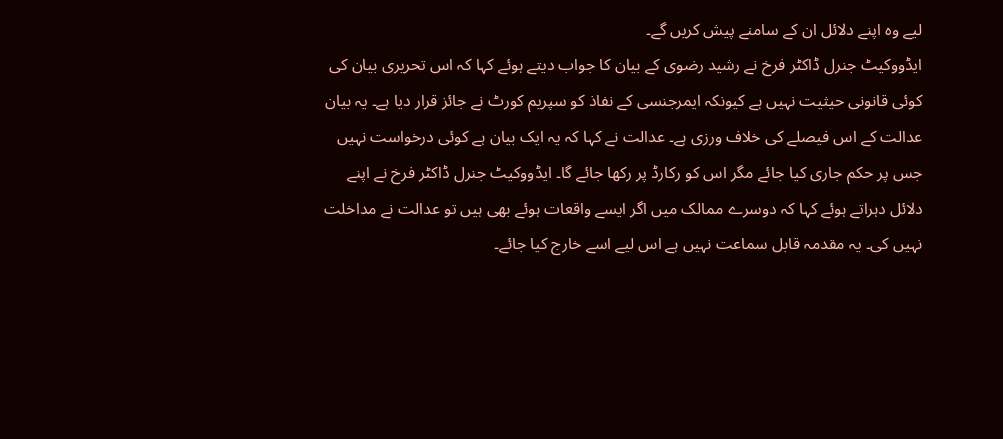لیے وہ اپنے دلائل ان کے سامنے پیش کریں گے۔
ایڈووکیٹ جنرل ڈاکٹر فرخ نے رشید رضوی کے بیان کا جواب دیتے ہوئے کہا کہ اس تحریری بیان کی کوئی قانونی حیثیت نہیں ہے کیونکہ ایمرجنسی کے نفاذ کو سپریم کورٹ نے جائز قرار دیا ہے۔ یہ بیان عدالت کے اس فیصلے کی خلاف ورزی ہے۔ عدالت نے کہا کہ یہ ایک بیان ہے کوئی درخواست نہیں جس پر حکم جاری کیا جائے مگر اس کو رکارڈ پر رکھا جائے گا۔ ایڈووکیٹ جنرل ڈاکٹر فرخ نے اپنے دلائل دہراتے ہوئے کہا کہ دوسرے ممالک میں اگر ایسے واقعات ہوئے بھی ہیں تو عدالت نے مداخلت نہیں کی۔ یہ مقدمہ قابل سماعت نہیں ہے اس لیے اسے خارج کیا جائے۔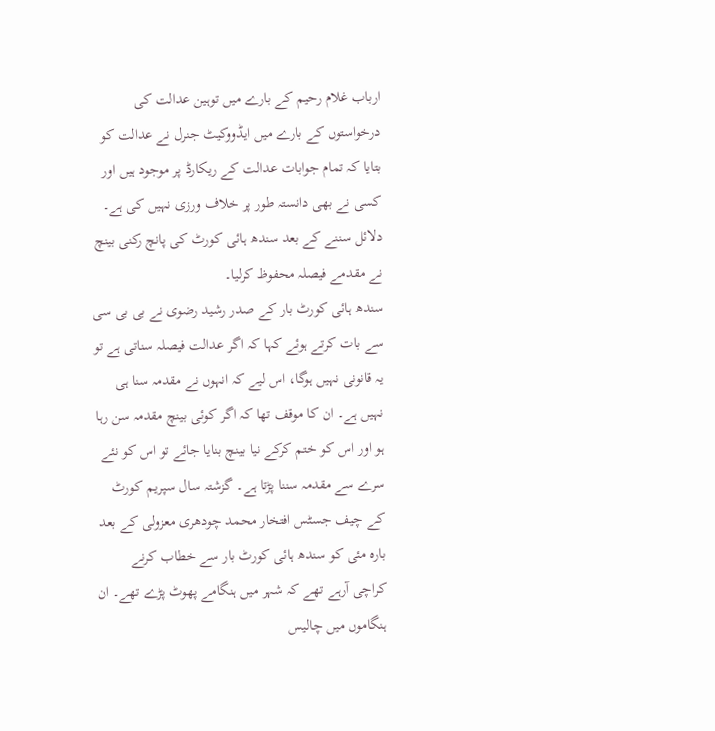ارباب غلام رحیم کے بارے میں توہین عدالت کی درخواستوں کے بارے میں ایڈووکیٹ جنرل نے عدالت کو بتایا کہ تمام جوابات عدالت کے ریکارڈ پر موجود ہیں اور کسی نے بھی دانستہ طور پر خلاف ورزی نہیں کی ہے۔ دلائل سننے کے بعد سندھ ہائی کورٹ کی پانچ رکنی بینچ نے مقدمے فیصلہ محفوظ کرلیا۔
سندھ ہائی کورٹ بار کے صدر رشید رضوی نے بی بی سی سے بات کرتے ہوئے کہا کہ اگر عدالت فیصلہ سناتی ہے تو یہ قانونی نہیں ہوگا، اس لیے کہ انہوں نے مقدمہ سنا ہی نہیں ہے۔ ان کا موقف تھا کہ اگر کوئی بینچ مقدمہ سن رہا ہو اور اس کو ختم کرکے نیا بینچ بنایا جائے تو اس کو نئے سرے سے مقدمہ سننا پڑتا ہے۔ گزشتہ سال سپریم کورٹ کے چیف جسٹس افتخار محمد چودھری معزولی کے بعد بارہ مئی کو سندھ ہائی کورٹ بار سے خطاب کرنے کراچی آرہے تھے کہ شہر میں ہنگامے پھوٹ پڑے تھے۔ ان ہنگاموں میں چالیس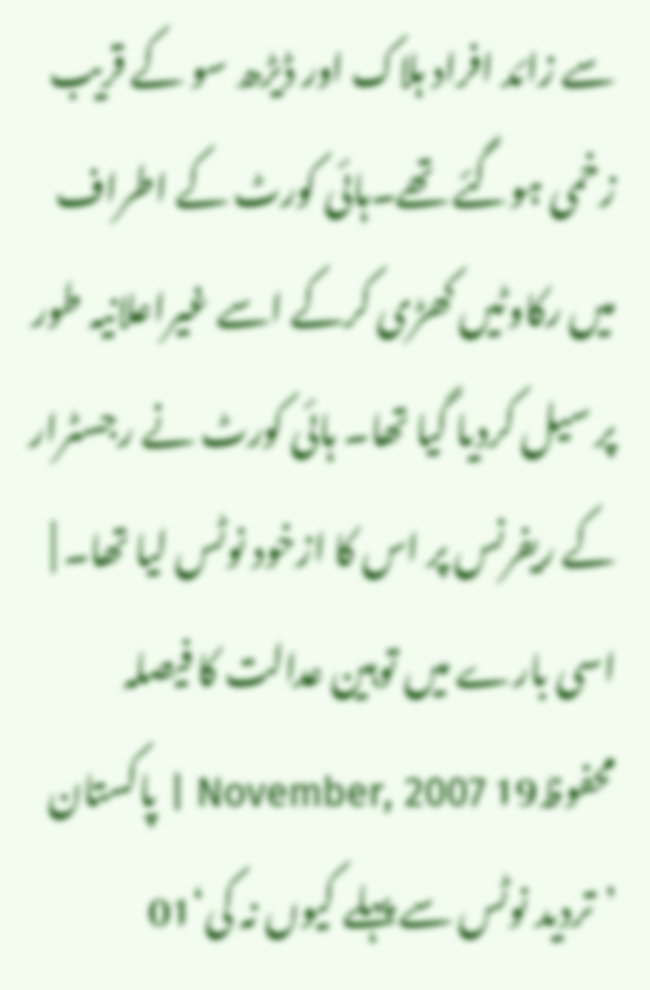سے زائد افراد ہلاک اور ڈیڑھ سو کے قریب زخمی ہوگئے تھے۔ہائی کورٹ کے اطراف میں رکاوٹیں کھڑی کرکے اسے غیراعلانیہ طور پر سیل کردیا گیا تھا۔ ہائی کورٹ نے رجسٹرار کے ریفرنس پر اس کا ازخود نوٹس لیا تھا۔ | اسی بارے میں توہین عدالت کا فیصلہ محفوظ19 November, 2007 | پاکستان ’تردید نوٹس سے پہلے کیوں نہ کی‘01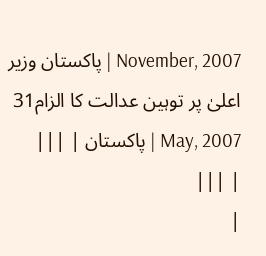November, 2007 | پاکستان وزیر اعلیٰ پر توہین عدالت کا الزام31 May, 2007 | پاکستان | |||
| |||
|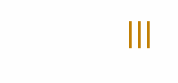|||